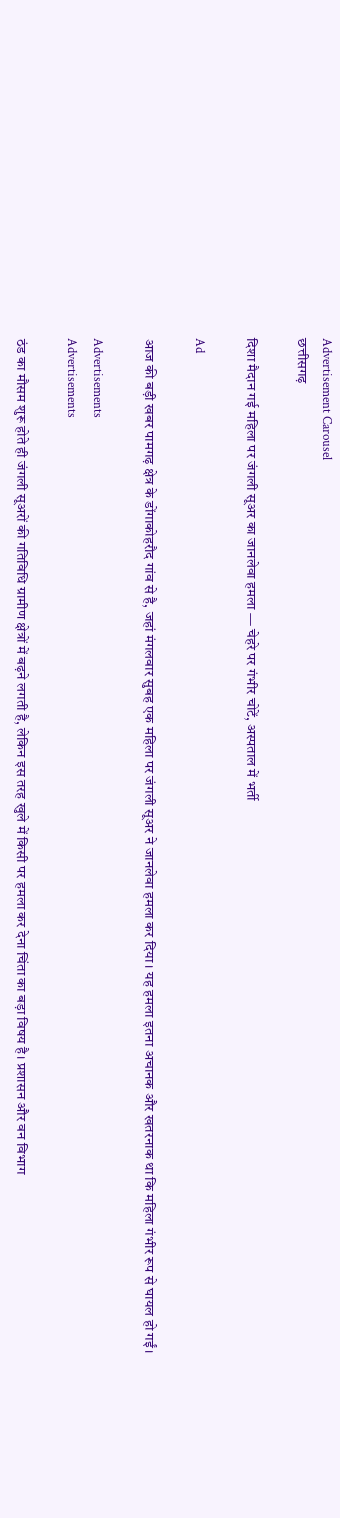Advertisement Carousel
छत्तीसगढ़

दिशा मैदान गई महिला पर जंगली सूअर का जानलेवा हमला — चेहरे पर गंभीर चोटें, अस्पताल में भर्ती

Ad

आज की बड़ी खबर पामगढ़ क्षेत्र के डोंगाकोहरौद गांव से है, जहां मंगलवार सुबह एक महिला पर जंगली सूअर ने जानलेवा हमला कर दिया। यह हमला इतना अचानक और खतरनाक था कि महिला गंभीर रूप से घायल हो गईं।

Advertisements
Advertisements

ठंड का मौसम शुरू होते ही जंगली सूअरों की गतिविधि ग्रामीण क्षेत्रों में बढ़ने लगती है, लेकिन इस तरह खुले में किसी पर हमला कर देना चिंता का बड़ा विषय है। प्रशासन और वन विभाग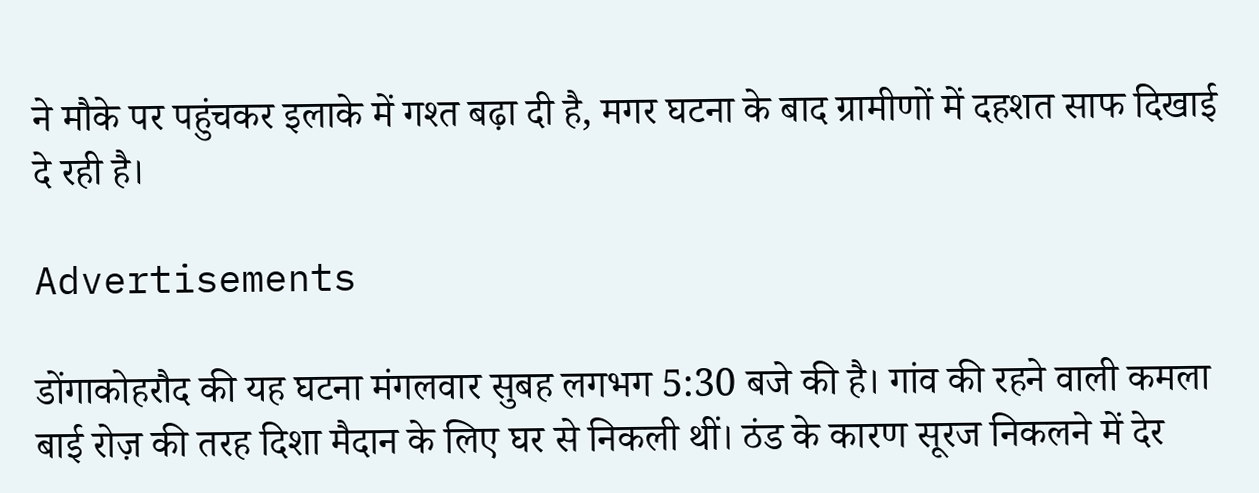ने मौके पर पहुंचकर इलाके में गश्त बढ़ा दी है, मगर घटना के बाद ग्रामीणों में दहशत साफ दिखाई दे रही है।

Advertisements

डोंगाकोहरौद की यह घटना मंगलवार सुबह लगभग 5:30 बजे की है। गांव की रहने वाली कमला बाई रोज़ की तरह दिशा मैदान के लिए घर से निकली थीं। ठंड के कारण सूरज निकलने में देर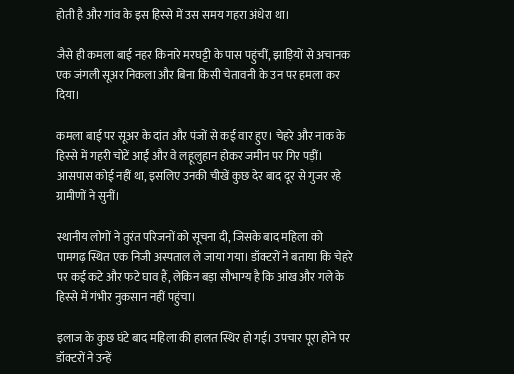होती है और गांव के इस हिस्से में उस समय गहरा अंधेरा था।

जैसे ही कमला बाई नहर किनारे मरघट्टी के पास पहुंचीं, झाड़ियों से अचानक एक जंगली सूअर निकला और बिना किसी चेतावनी के उन पर हमला कर दिया।

कमला बाई पर सूअर के दांत और पंजों से कई वार हुए। चेहरे और नाक के हिस्से में गहरी चोटें आईं और वे लहूलुहान होकर जमीन पर गिर पड़ीं। आसपास कोई नहीं था, इसलिए उनकी चीखें कुछ देर बाद दूर से गुजर रहे ग्रामीणों ने सुनीं।

स्थानीय लोगों ने तुरंत परिजनों को सूचना दी, जिसके बाद महिला को पामगढ़ स्थित एक निजी अस्पताल ले जाया गया। डॉक्टरों ने बताया कि चेहरे पर कई कटे और फटे घाव हैं, लेकिन बड़ा सौभाग्य है कि आंख और गले के हिस्से में गंभीर नुकसान नहीं पहुंचा।

इलाज के कुछ घंटे बाद महिला की हालत स्थिर हो गई। उपचार पूरा होने पर डॉक्टरों ने उन्हें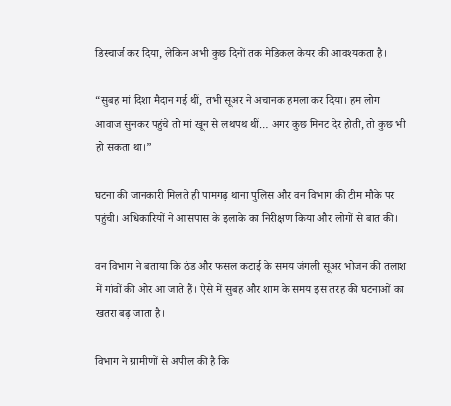डिस्चार्ज कर दिया, लेकिन अभी कुछ दिनों तक मेडिकल केयर की आवश्यकता है।

“सुबह मां दिशा मैदान गई थीं, तभी सूअर ने अचानक हमला कर दिया। हम लोग आवाज सुनकर पहुंचे तो मां खून से लथपथ थीं… अगर कुछ मिनट देर होती, तो कुछ भी हो सकता था।”

घटना की जानकारी मिलते ही पामगढ़ थाना पुलिस और वन विभाग की टीम मौके पर पहुंची। अधिकारियों ने आसपास के इलाके का निरीक्षण किया और लोगों से बात की।

वन विभाग ने बताया कि ठंड और फसल कटाई के समय जंगली सूअर भोजन की तलाश में गांवों की ओर आ जाते हैं। ऐसे में सुबह और शाम के समय इस तरह की घटनाओं का खतरा बढ़ जाता है।

विभाग ने ग्रामीणों से अपील की है कि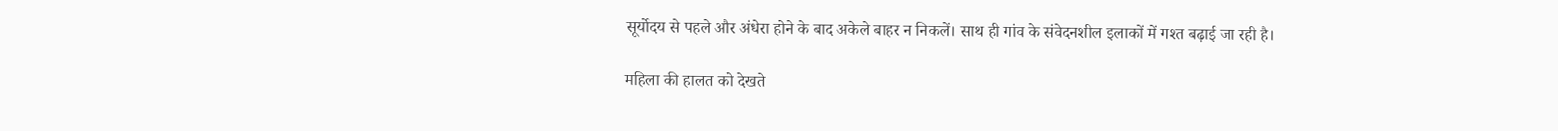सूर्योदय से पहले और अंधेरा होने के बाद अकेले बाहर न निकलें। साथ ही गांव के संवेदनशील इलाकों में गश्त बढ़ाई जा रही है।

महिला की हालत को देखते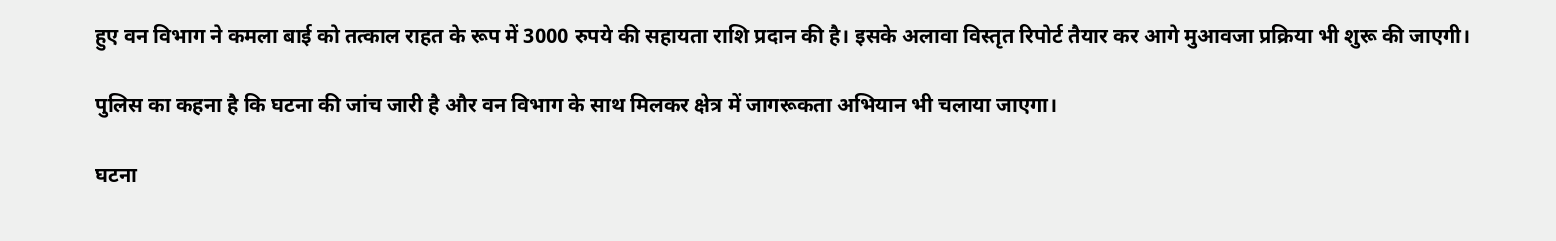हुए वन विभाग ने कमला बाई को तत्काल राहत के रूप में 3000 रुपये की सहायता राशि प्रदान की है। इसके अलावा विस्तृत रिपोर्ट तैयार कर आगे मुआवजा प्रक्रिया भी शुरू की जाएगी।

पुलिस का कहना है कि घटना की जांच जारी है और वन विभाग के साथ मिलकर क्षेत्र में जागरूकता अभियान भी चलाया जाएगा।

घटना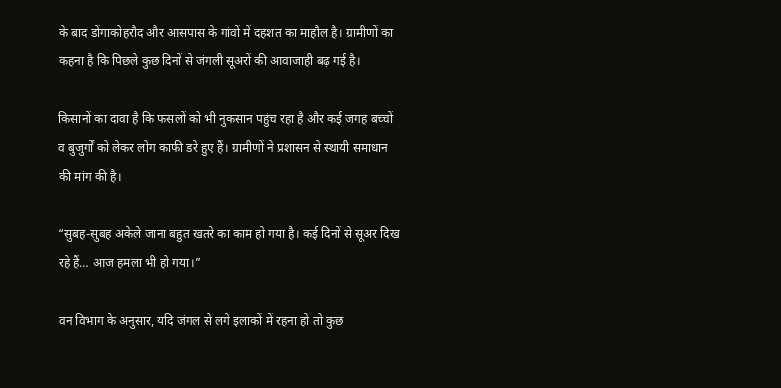के बाद डोंगाकोहरौद और आसपास के गांवों में दहशत का माहौल है। ग्रामीणों का कहना है कि पिछले कुछ दिनों से जंगली सूअरों की आवाजाही बढ़ गई है।

किसानों का दावा है कि फसलों को भी नुकसान पहुंच रहा है और कई जगह बच्चों व बुजुर्गों को लेकर लोग काफी डरे हुए हैं। ग्रामीणों ने प्रशासन से स्थायी समाधान की मांग की है।

“सुबह-सुबह अकेले जाना बहुत खतरे का काम हो गया है। कई दिनों से सूअर दिख रहे हैं… आज हमला भी हो गया।”

वन विभाग के अनुसार, यदि जंगल से लगे इलाकों में रहना हो तो कुछ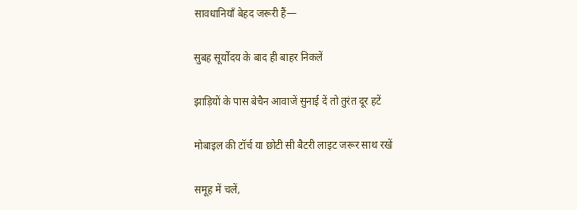सावधानियाँ बेहद जरूरी हैं—

सुबह सूर्योदय के बाद ही बाहर निकलें

झाड़ियों के पास बेचैन आवाजें सुनाई दें तो तुरंत दूर हटें

मोबाइल की टॉर्च या छोटी सी बैटरी लाइट जरूर साथ रखें

समूह में चलें,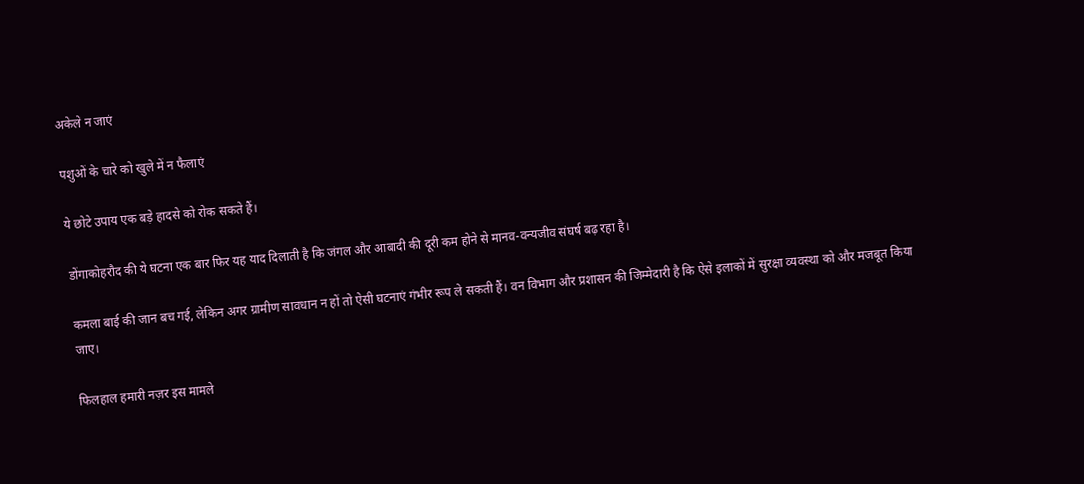अकेले न जाएं

पशुओं के चारे को खुले में न फैलाएं

ये छोटे उपाय एक बड़े हादसे को रोक सकते हैं।

डोंगाकोहरौद की ये घटना एक बार फिर यह याद दिलाती है कि जंगल और आबादी की दूरी कम होने से मानव-वन्यजीव संघर्ष बढ़ रहा है।

कमला बाई की जान बच गई, लेकिन अगर ग्रामीण सावधान न हों तो ऐसी घटनाएं गंभीर रूप ले सकती हैं। वन विभाग और प्रशासन की जिम्मेदारी है कि ऐसे इलाकों में सुरक्षा व्यवस्था को और मजबूत किया जाए।

फिलहाल हमारी नज़र इस मामले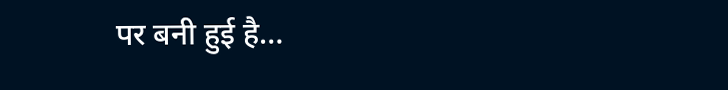पर बनी हुई है…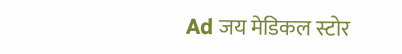Ad जय मेडिकल स्टोर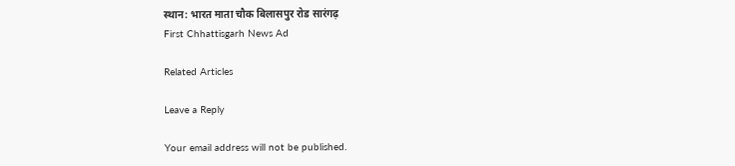स्थान: भारत माता चौक बिलासपुर रोड सारंगढ़
First Chhattisgarh News Ad

Related Articles

Leave a Reply

Your email address will not be published.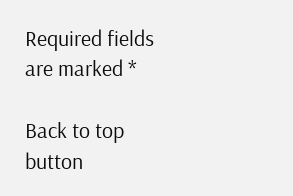Required fields are marked *

Back to top button